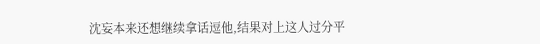沈妄本来还想继续拿话逗他,结果对上这人过分平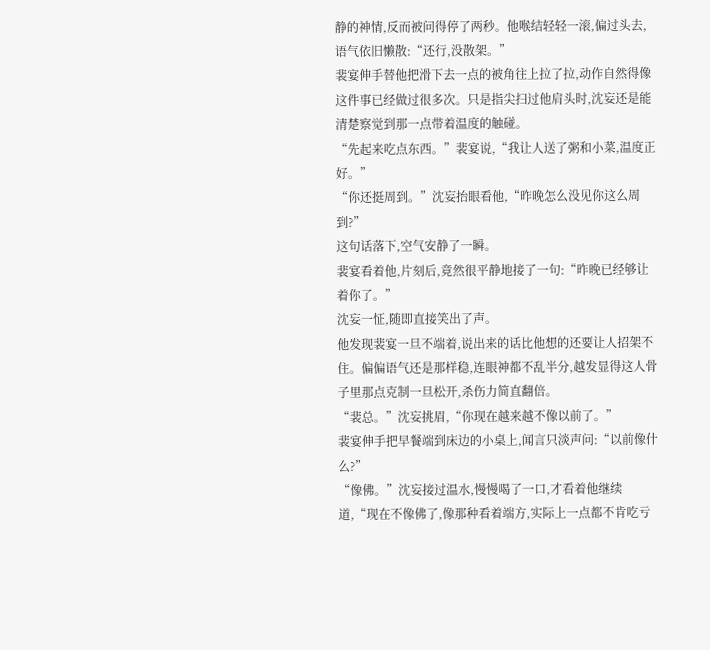静的神情,反而被问得停了两秒。他喉结轻轻一滚,偏过头去,语气依旧懒散:“还行,没散架。”
裴宴伸手替他把滑下去一点的被角往上拉了拉,动作自然得像这件事已经做过很多次。只是指尖扫过他肩头时,沈妄还是能清楚察觉到那一点带着温度的触碰。
“先起来吃点东西。”裴宴说,“我让人送了粥和小菜,温度正好。”
“你还挺周到。”沈妄抬眼看他,“昨晚怎么没见你这么周到?”
这句话落下,空气安静了一瞬。
裴宴看着他,片刻后,竟然很平静地接了一句:“昨晚已经够让着你了。”
沈妄一怔,随即直接笑出了声。
他发现裴宴一旦不端着,说出来的话比他想的还要让人招架不住。偏偏语气还是那样稳,连眼神都不乱半分,越发显得这人骨子里那点克制一旦松开,杀伤力简直翻倍。
“裴总。”沈妄挑眉,“你现在越来越不像以前了。”
裴宴伸手把早餐端到床边的小桌上,闻言只淡声问:“以前像什么?”
“像佛。”沈妄接过温水,慢慢喝了一口,才看着他继续道,“现在不像佛了,像那种看着端方,实际上一点都不肯吃亏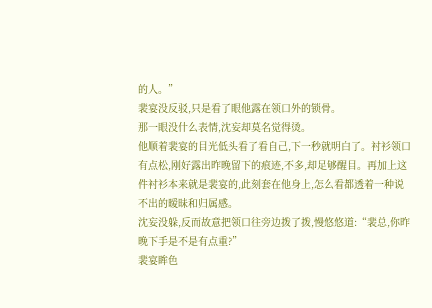的人。”
裴宴没反驳,只是看了眼他露在领口外的锁骨。
那一眼没什么表情,沈妄却莫名觉得烫。
他顺着裴宴的目光低头看了看自己,下一秒就明白了。衬衫领口有点松,刚好露出昨晚留下的痕迹,不多,却足够醒目。再加上这件衬衫本来就是裴宴的,此刻套在他身上,怎么看都透着一种说不出的暧昧和归属感。
沈妄没躲,反而故意把领口往旁边拨了拨,慢悠悠道:“裴总,你昨晚下手是不是有点重?”
裴宴眸色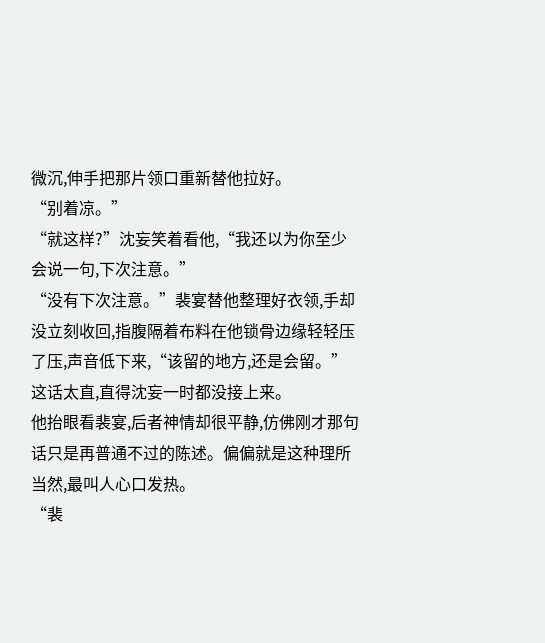微沉,伸手把那片领口重新替他拉好。
“别着凉。”
“就这样?”沈妄笑着看他,“我还以为你至少会说一句,下次注意。”
“没有下次注意。”裴宴替他整理好衣领,手却没立刻收回,指腹隔着布料在他锁骨边缘轻轻压了压,声音低下来,“该留的地方,还是会留。”
这话太直,直得沈妄一时都没接上来。
他抬眼看裴宴,后者神情却很平静,仿佛刚才那句话只是再普通不过的陈述。偏偏就是这种理所当然,最叫人心口发热。
“裴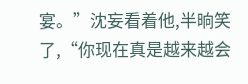宴。”沈妄看着他,半晌笑了,“你现在真是越来越会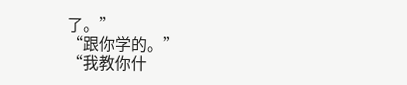了。”
“跟你学的。”
“我教你什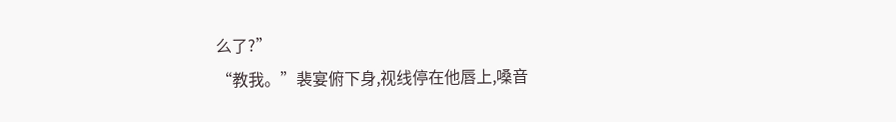么了?”
“教我。”裴宴俯下身,视线停在他唇上,嗓音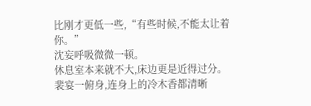比刚才更低一些,“有些时候,不能太让着你。”
沈妄呼吸微微一顿。
休息室本来就不大,床边更是近得过分。裴宴一俯身,连身上的冷木香都清晰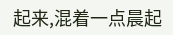起来,混着一点晨起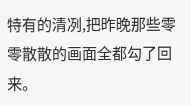特有的清冽,把昨晚那些零零散散的画面全都勾了回来。